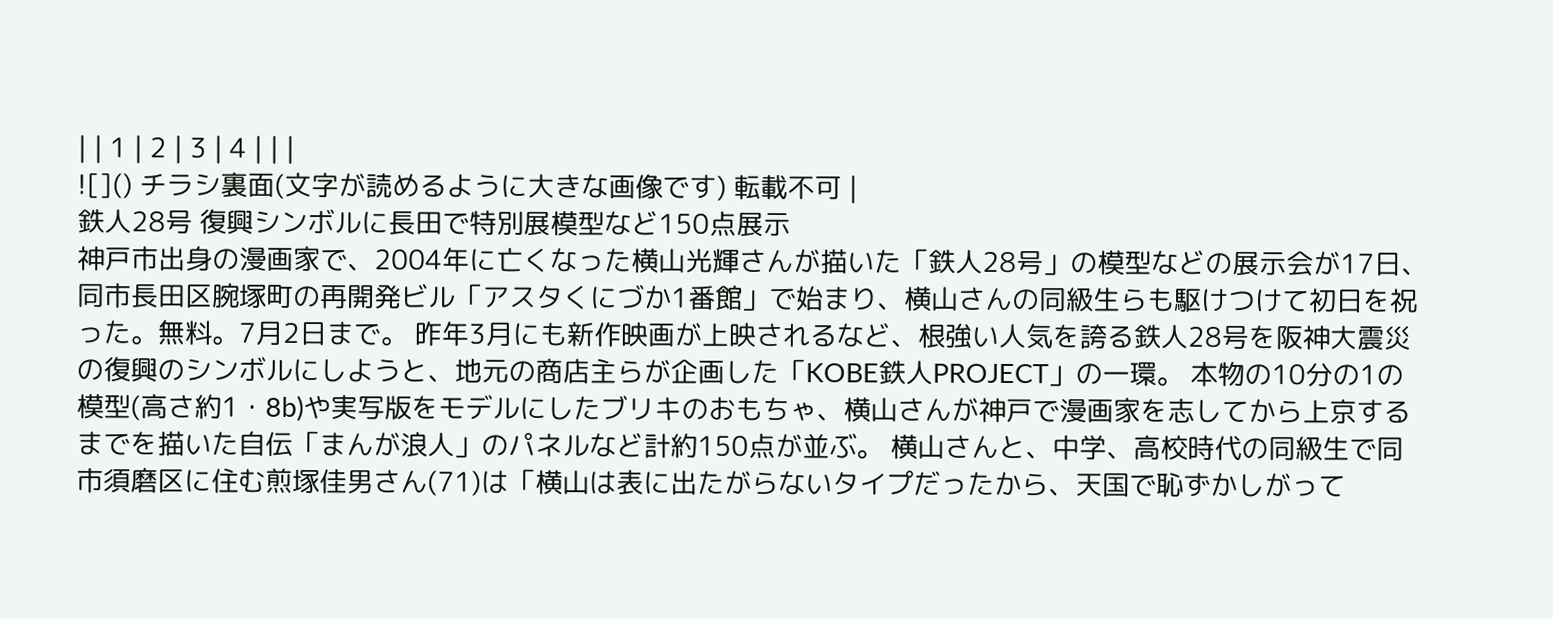| | 1 | 2 | 3 | 4 | | |
![]() チラシ裏面(文字が読めるように大きな画像です) 転載不可 |
鉄人28号 復興シンボルに長田で特別展模型など150点展示
神戸市出身の漫画家で、2004年に亡くなった横山光輝さんが描いた「鉄人28号」の模型などの展示会が17日、同市長田区腕塚町の再開発ビル「アスタくにづか1番館」で始まり、横山さんの同級生らも駆けつけて初日を祝った。無料。7月2日まで。 昨年3月にも新作映画が上映されるなど、根強い人気を誇る鉄人28号を阪神大震災の復興のシンボルにしようと、地元の商店主らが企画した「KOBE鉄人PROJECT」の一環。 本物の10分の1の模型(高さ約1・8b)や実写版をモデルにしたブリキのおもちゃ、横山さんが神戸で漫画家を志してから上京するまでを描いた自伝「まんが浪人」のパネルなど計約150点が並ぶ。 横山さんと、中学、高校時代の同級生で同市須磨区に住む煎塚佳男さん(71)は「横山は表に出たがらないタイプだったから、天国で恥ずかしがって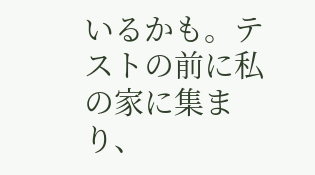いるかも。テストの前に私の家に集まり、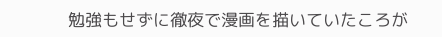勉強もせずに徹夜で漫画を描いていたころが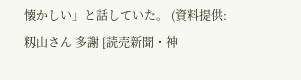懐かしい」と話していた。 (資料提供:籾山さん 多謝 [読売新聞・神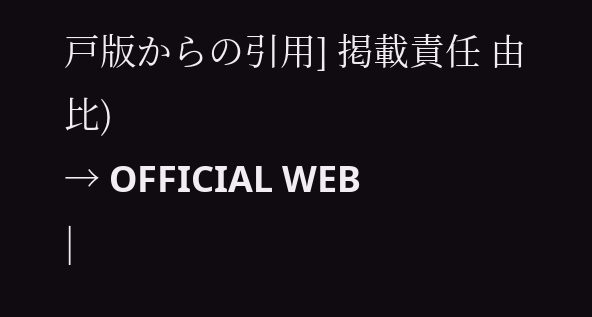戸版からの引用] 掲載責任 由比)
→ OFFICIAL WEB
|